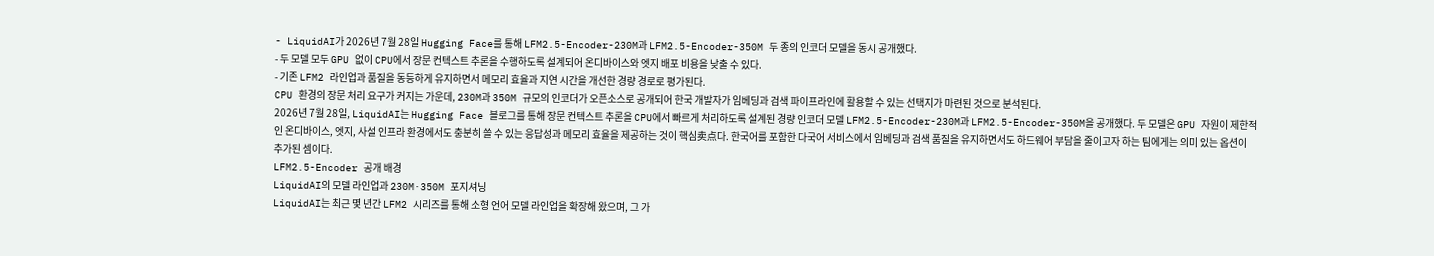- LiquidAI가 2026년 7월 28일 Hugging Face를 통해 LFM2.5-Encoder-230M과 LFM2.5-Encoder-350M 두 종의 인코더 모델을 동시 공개했다.
- 두 모델 모두 GPU 없이 CPU에서 장문 컨텍스트 추론을 수행하도록 설계되어 온디바이스와 엣지 배포 비용을 낮출 수 있다.
- 기존 LFM2 라인업과 품질을 동등하게 유지하면서 메모리 효율과 지연 시간을 개선한 경량 경로로 평가된다.
CPU 환경의 장문 처리 요구가 커지는 가운데, 230M과 350M 규모의 인코더가 오픈소스로 공개되어 한국 개발자가 임베딩과 검색 파이프라인에 활용할 수 있는 선택지가 마련된 것으로 분석된다.
2026년 7월 28일, LiquidAI는 Hugging Face 블로그를 통해 장문 컨텍스트 추론을 CPU에서 빠르게 처리하도록 설계된 경량 인코더 모델 LFM2.5-Encoder-230M과 LFM2.5-Encoder-350M을 공개했다. 두 모델은 GPU 자원이 제한적인 온디바이스, 엣지, 사설 인프라 환경에서도 충분히 쓸 수 있는 응답성과 메모리 효율을 제공하는 것이 핵심卖点다. 한국어를 포함한 다국어 서비스에서 임베딩과 검색 품질을 유지하면서도 하드웨어 부담을 줄이고자 하는 팀에게는 의미 있는 옵션이 추가된 셈이다.
LFM2.5-Encoder 공개 배경
LiquidAI의 모델 라인업과 230M·350M 포지셔닝
LiquidAI는 최근 몇 년간 LFM2 시리즈를 통해 소형 언어 모델 라인업을 확장해 왔으며, 그 가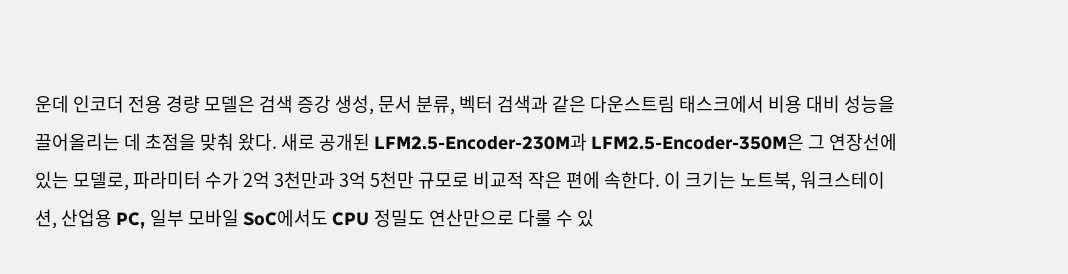운데 인코더 전용 경량 모델은 검색 증강 생성, 문서 분류, 벡터 검색과 같은 다운스트림 태스크에서 비용 대비 성능을 끌어올리는 데 초점을 맞춰 왔다. 새로 공개된 LFM2.5-Encoder-230M과 LFM2.5-Encoder-350M은 그 연장선에 있는 모델로, 파라미터 수가 2억 3천만과 3억 5천만 규모로 비교적 작은 편에 속한다. 이 크기는 노트북, 워크스테이션, 산업용 PC, 일부 모바일 SoC에서도 CPU 정밀도 연산만으로 다룰 수 있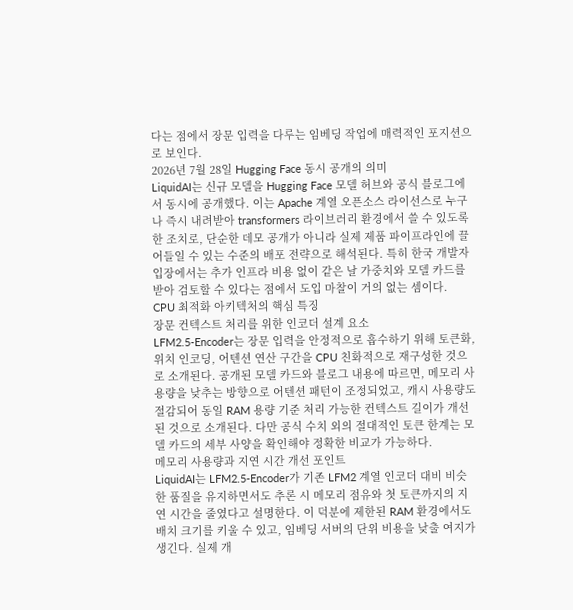다는 점에서 장문 입력을 다루는 임베딩 작업에 매력적인 포지션으로 보인다.
2026년 7월 28일 Hugging Face 동시 공개의 의미
LiquidAI는 신규 모델을 Hugging Face 모델 허브와 공식 블로그에서 동시에 공개했다. 이는 Apache 계열 오픈소스 라이선스로 누구나 즉시 내려받아 transformers 라이브러리 환경에서 쓸 수 있도록 한 조치로, 단순한 데모 공개가 아니라 실제 제품 파이프라인에 끌어들일 수 있는 수준의 배포 전략으로 해석된다. 특히 한국 개발자 입장에서는 추가 인프라 비용 없이 같은 날 가중치와 모델 카드를 받아 검토할 수 있다는 점에서 도입 마찰이 거의 없는 셈이다.
CPU 최적화 아키텍처의 핵심 특징
장문 컨텍스트 처리를 위한 인코더 설계 요소
LFM2.5-Encoder는 장문 입력을 안정적으로 흡수하기 위해 토큰화, 위치 인코딩, 어텐션 연산 구간을 CPU 친화적으로 재구성한 것으로 소개된다. 공개된 모델 카드와 블로그 내용에 따르면, 메모리 사용량을 낮추는 방향으로 어텐션 패턴이 조정되었고, 캐시 사용량도 절감되어 동일 RAM 용량 기준 처리 가능한 컨텍스트 길이가 개선된 것으로 소개된다. 다만 공식 수치 외의 절대적인 토큰 한계는 모델 카드의 세부 사양을 확인해야 정확한 비교가 가능하다.
메모리 사용량과 지연 시간 개선 포인트
LiquidAI는 LFM2.5-Encoder가 기존 LFM2 계열 인코더 대비 비슷한 품질을 유지하면서도 추론 시 메모리 점유와 첫 토큰까지의 지연 시간을 줄였다고 설명한다. 이 덕분에 제한된 RAM 환경에서도 배치 크기를 키울 수 있고, 임베딩 서버의 단위 비용을 낮출 여지가 생긴다. 실제 개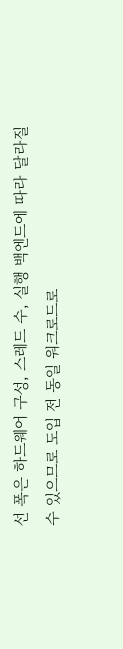선 폭은 하드웨어 구성, 스레드 수, 실행 백엔드에 따라 달라질 수 있으므로 도입 전 동일 워크로드로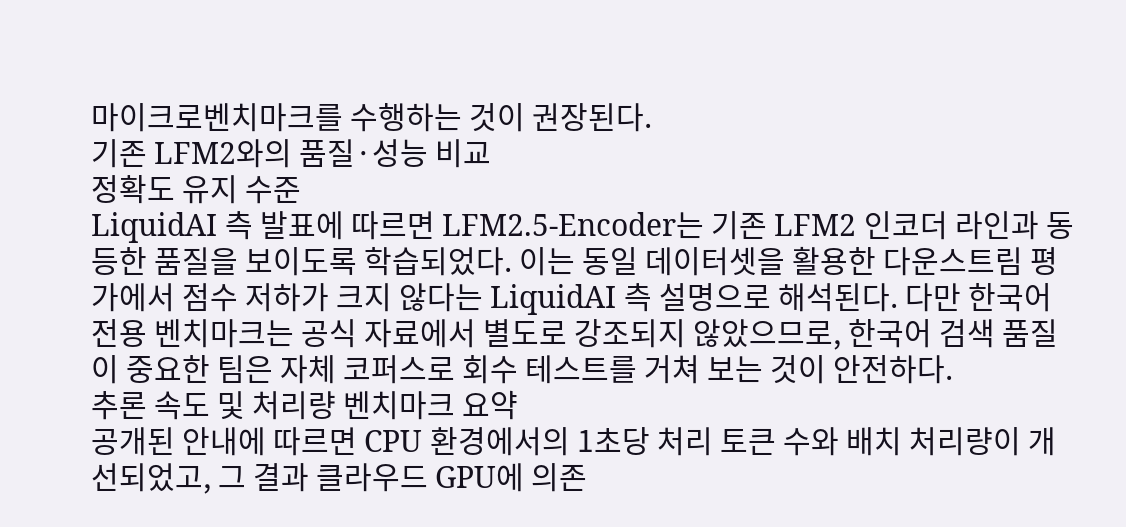마이크로벤치마크를 수행하는 것이 권장된다.
기존 LFM2와의 품질·성능 비교
정확도 유지 수준
LiquidAI 측 발표에 따르면 LFM2.5-Encoder는 기존 LFM2 인코더 라인과 동등한 품질을 보이도록 학습되었다. 이는 동일 데이터셋을 활용한 다운스트림 평가에서 점수 저하가 크지 않다는 LiquidAI 측 설명으로 해석된다. 다만 한국어 전용 벤치마크는 공식 자료에서 별도로 강조되지 않았으므로, 한국어 검색 품질이 중요한 팀은 자체 코퍼스로 회수 테스트를 거쳐 보는 것이 안전하다.
추론 속도 및 처리량 벤치마크 요약
공개된 안내에 따르면 CPU 환경에서의 1초당 처리 토큰 수와 배치 처리량이 개선되었고, 그 결과 클라우드 GPU에 의존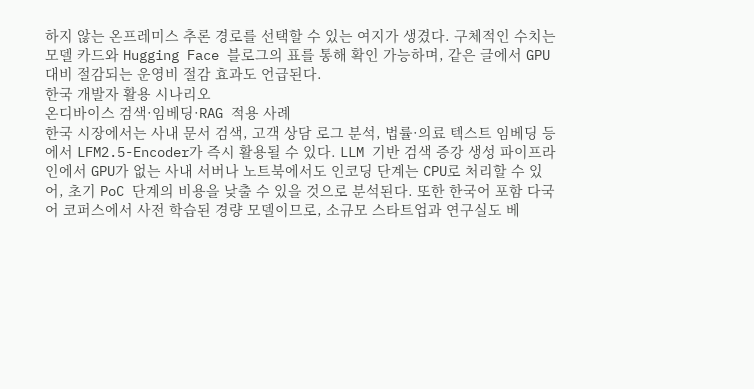하지 않는 온프레미스 추론 경로를 선택할 수 있는 여지가 생겼다. 구체적인 수치는 모델 카드와 Hugging Face 블로그의 표를 통해 확인 가능하며, 같은 글에서 GPU 대비 절감되는 운영비 절감 효과도 언급된다.
한국 개발자 활용 시나리오
온디바이스 검색·임베딩·RAG 적용 사례
한국 시장에서는 사내 문서 검색, 고객 상담 로그 분석, 법률·의료 텍스트 임베딩 등에서 LFM2.5-Encoder가 즉시 활용될 수 있다. LLM 기반 검색 증강 생성 파이프라인에서 GPU가 없는 사내 서버나 노트북에서도 인코딩 단계는 CPU로 처리할 수 있어, 초기 PoC 단계의 비용을 낮출 수 있을 것으로 분석된다. 또한 한국어 포함 다국어 코퍼스에서 사전 학습된 경량 모델이므로, 소규모 스타트업과 연구실도 베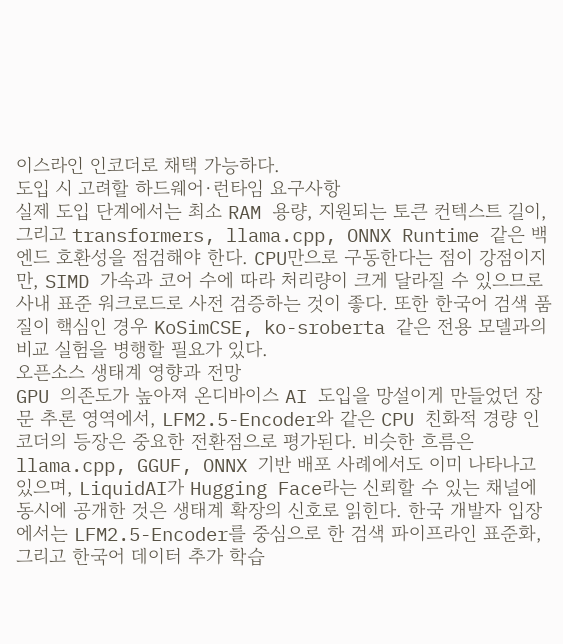이스라인 인코더로 채택 가능하다.
도입 시 고려할 하드웨어·런타임 요구사항
실제 도입 단계에서는 최소 RAM 용량, 지원되는 토큰 컨텍스트 길이, 그리고 transformers, llama.cpp, ONNX Runtime 같은 백엔드 호환성을 점검해야 한다. CPU만으로 구동한다는 점이 강점이지만, SIMD 가속과 코어 수에 따라 처리량이 크게 달라질 수 있으므로 사내 표준 워크로드로 사전 검증하는 것이 좋다. 또한 한국어 검색 품질이 핵심인 경우 KoSimCSE, ko-sroberta 같은 전용 모델과의 비교 실험을 병행할 필요가 있다.
오픈소스 생태계 영향과 전망
GPU 의존도가 높아져 온디바이스 AI 도입을 망설이게 만들었던 장문 추론 영역에서, LFM2.5-Encoder와 같은 CPU 친화적 경량 인코더의 등장은 중요한 전환점으로 평가된다. 비슷한 흐름은 llama.cpp, GGUF, ONNX 기반 배포 사례에서도 이미 나타나고 있으며, LiquidAI가 Hugging Face라는 신뢰할 수 있는 채널에 동시에 공개한 것은 생태계 확장의 신호로 읽힌다. 한국 개발자 입장에서는 LFM2.5-Encoder를 중심으로 한 검색 파이프라인 표준화, 그리고 한국어 데이터 추가 학습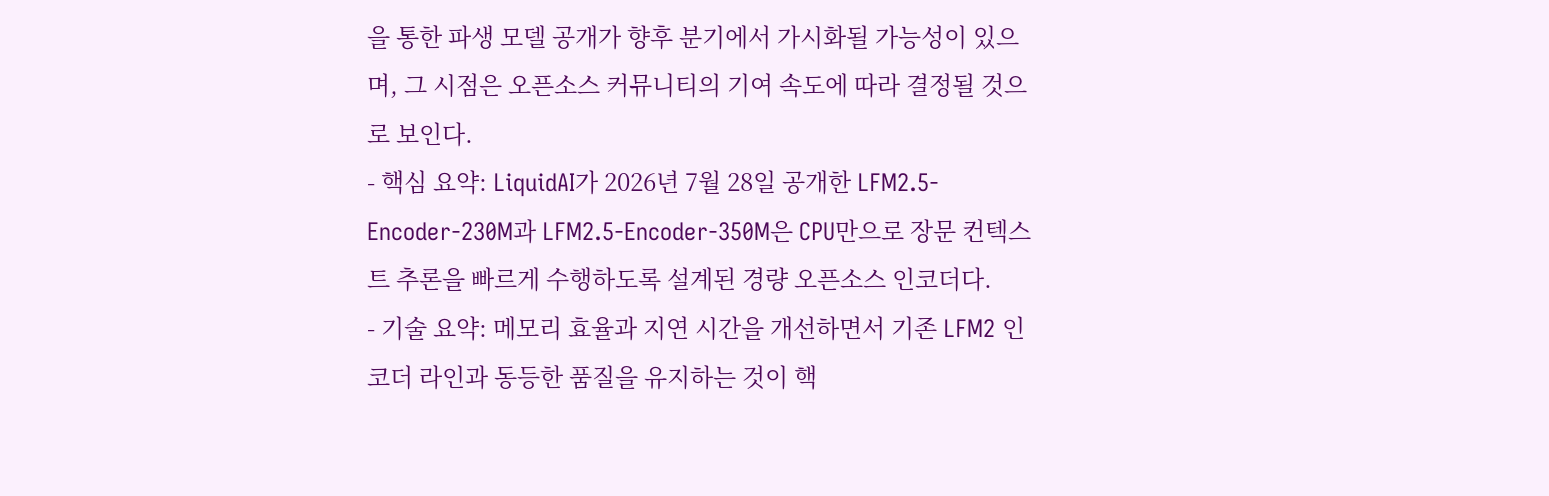을 통한 파생 모델 공개가 향후 분기에서 가시화될 가능성이 있으며, 그 시점은 오픈소스 커뮤니티의 기여 속도에 따라 결정될 것으로 보인다.
- 핵심 요약: LiquidAI가 2026년 7월 28일 공개한 LFM2.5-Encoder-230M과 LFM2.5-Encoder-350M은 CPU만으로 장문 컨텍스트 추론을 빠르게 수행하도록 설계된 경량 오픈소스 인코더다.
- 기술 요약: 메모리 효율과 지연 시간을 개선하면서 기존 LFM2 인코더 라인과 동등한 품질을 유지하는 것이 핵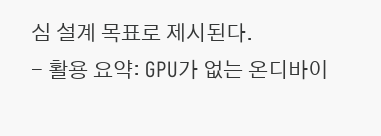심 설계 목표로 제시된다.
- 활용 요약: GPU가 없는 온디바이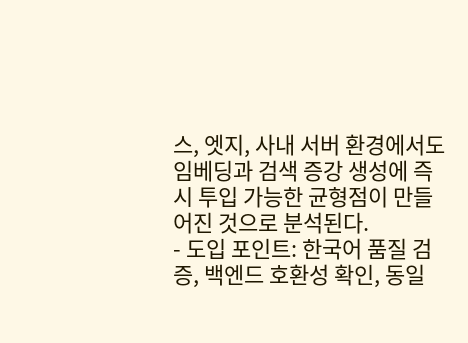스, 엣지, 사내 서버 환경에서도 임베딩과 검색 증강 생성에 즉시 투입 가능한 균형점이 만들어진 것으로 분석된다.
- 도입 포인트: 한국어 품질 검증, 백엔드 호환성 확인, 동일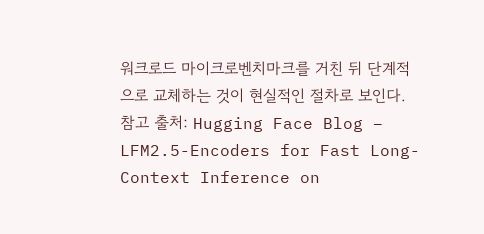워크로드 마이크로벤치마크를 거친 뒤 단계적으로 교체하는 것이 현실적인 절차로 보인다.
참고 출처: Hugging Face Blog – LFM2.5-Encoders for Fast Long-Context Inference on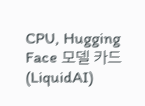CPU, Hugging Face 모델 카드 (LiquidAI)